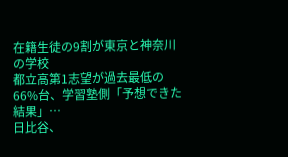在籍生徒の9割が東京と神奈川の学校
都立高第1志望が過去最低の66%台、学習塾側「予想できた結果」…
日比谷、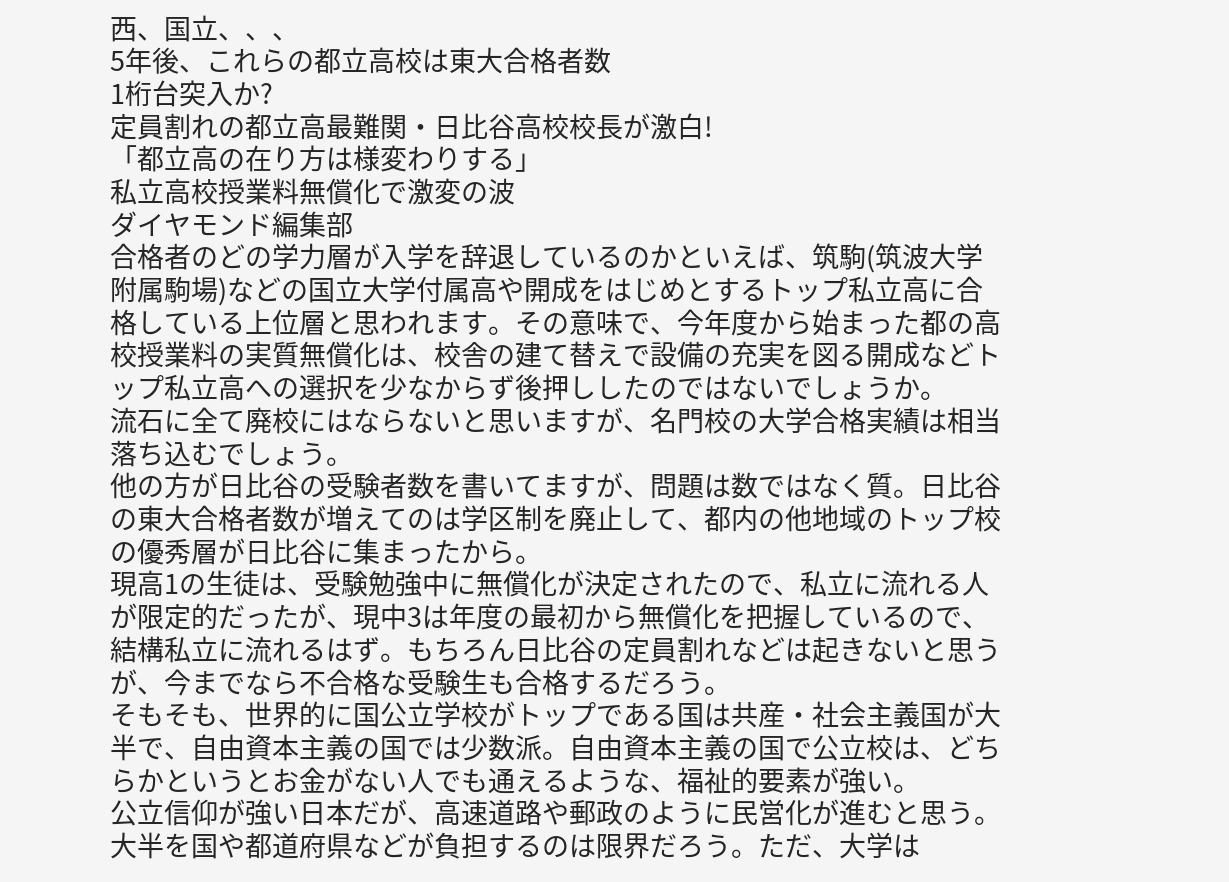西、国立、、、
5年後、これらの都立高校は東大合格者数
1桁台突入か?
定員割れの都立高最難関・日比谷高校校長が激白!
「都立高の在り方は様変わりする」
私立高校授業料無償化で激変の波
ダイヤモンド編集部
合格者のどの学力層が入学を辞退しているのかといえば、筑駒(筑波大学附属駒場)などの国立大学付属高や開成をはじめとするトップ私立高に合格している上位層と思われます。その意味で、今年度から始まった都の高校授業料の実質無償化は、校舎の建て替えで設備の充実を図る開成などトップ私立高への選択を少なからず後押ししたのではないでしょうか。
流石に全て廃校にはならないと思いますが、名門校の大学合格実績は相当落ち込むでしょう。
他の方が日比谷の受験者数を書いてますが、問題は数ではなく質。日比谷の東大合格者数が増えてのは学区制を廃止して、都内の他地域のトップ校の優秀層が日比谷に集まったから。
現高1の生徒は、受験勉強中に無償化が決定されたので、私立に流れる人が限定的だったが、現中3は年度の最初から無償化を把握しているので、結構私立に流れるはず。もちろん日比谷の定員割れなどは起きないと思うが、今までなら不合格な受験生も合格するだろう。
そもそも、世界的に国公立学校がトップである国は共産・社会主義国が大半で、自由資本主義の国では少数派。自由資本主義の国で公立校は、どちらかというとお金がない人でも通えるような、福祉的要素が強い。
公立信仰が強い日本だが、高速道路や郵政のように民営化が進むと思う。大半を国や都道府県などが負担するのは限界だろう。ただ、大学は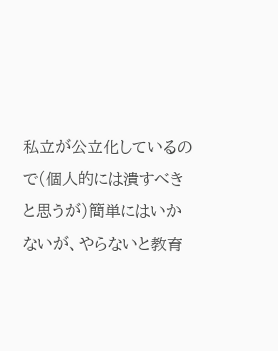私立が公立化しているので(個人的には潰すべきと思うが)簡単にはいかないが、やらないと教育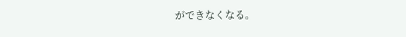ができなくなる。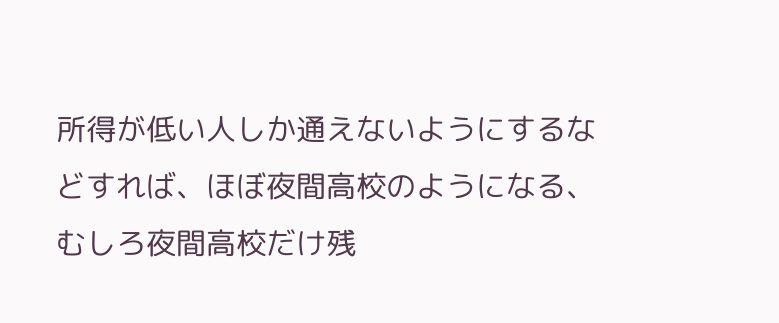所得が低い人しか通えないようにするなどすれば、ほぼ夜間高校のようになる、むしろ夜間高校だけ残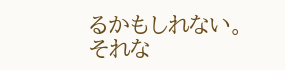るかもしれない。それな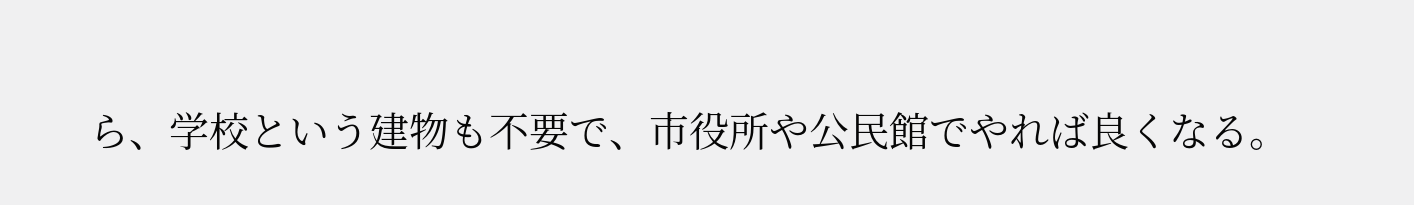ら、学校という建物も不要で、市役所や公民館でやれば良くなる。